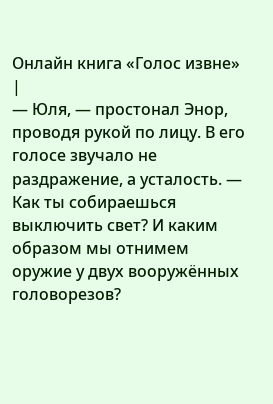Онлайн книга «Голос извне»
|
— Юля, — простонал Энор, проводя рукой по лицу. В его голосе звучало не раздражение, а усталость. — Как ты собираешься выключить свет? И каким образом мы отнимем оружие у двух вооружённых головорезов?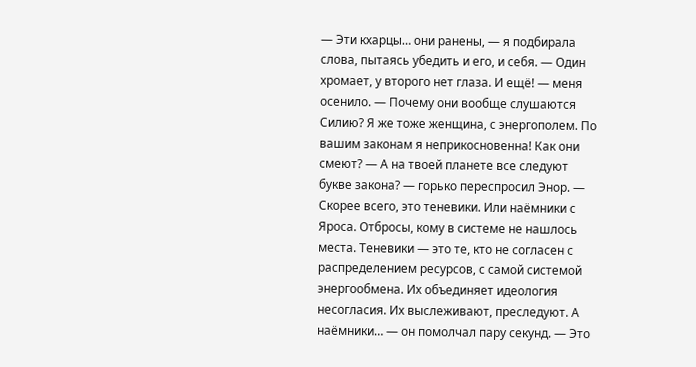— Эти кхарцы… они ранены, — я подбирала слова, пытаясь убедить и его, и себя. — Один хромает, у второго нет глаза. И ещё! — меня осенило. — Почему они вообще слушаются Силию? Я же тоже женщина, с энергополем. По вашим законам я неприкосновенна! Как они смеют? — А на твоей планете все следуют букве закона? — горько переспросил Энор. — Скорее всего, это теневики. Или наёмники с Яроса. Отбросы, кому в системе не нашлось места. Теневики — это те, кто не согласен с распределением ресурсов, с самой системой энергообмена. Их объединяет идеология несогласия. Их выслеживают, преследуют. А наёмники… — он помолчал пару секунд. — Это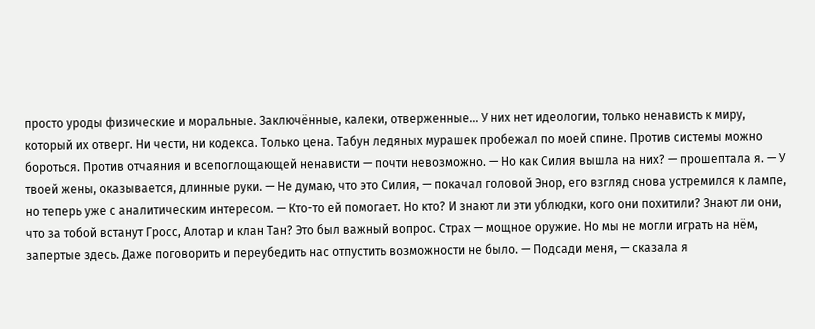просто уроды физические и моральные. Заключённые, калеки, отверженные… У них нет идеологии, только ненависть к миру, который их отверг. Ни чести, ни кодекса. Только цена. Табун ледяных мурашек пробежал по моей спине. Против системы можно бороться. Против отчаяния и всепоглощающей ненависти — почти невозможно. — Но как Силия вышла на них? — прошептала я. — У твоей жены, оказывается, длинные руки. — Не думаю, что это Силия, — покачал головой Энор, его взгляд снова устремился к лампе, но теперь уже с аналитическим интересом. — Кто-то ей помогает. Но кто? И знают ли эти ублюдки, кого они похитили? Знают ли они, что за тобой встанут Гросс, Алотар и клан Тан? Это был важный вопрос. Страх — мощное оружие. Но мы не могли играть на нём, запертые здесь. Даже поговорить и переубедить нас отпустить возможности не было. — Подсади меня, — сказала я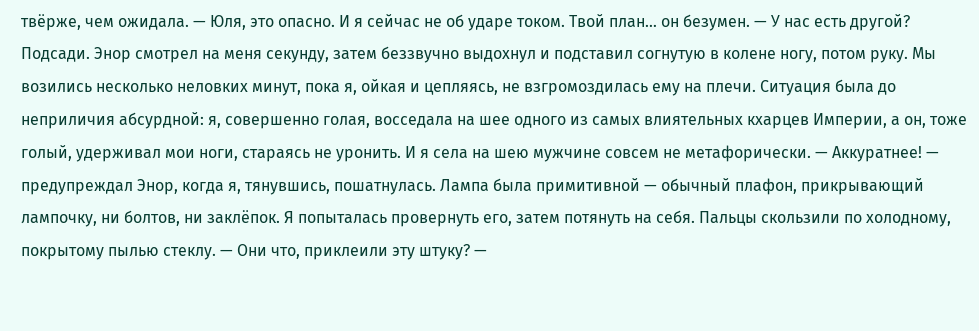твёрже, чем ожидала. — Юля, это опасно. И я сейчас не об ударе током. Твой план… он безумен. — У нас есть другой? Подсади. Энор смотрел на меня секунду, затем беззвучно выдохнул и подставил согнутую в колене ногу, потом руку. Мы возились несколько неловких минут, пока я, ойкая и цепляясь, не взгромоздилась ему на плечи. Ситуация была до неприличия абсурдной: я, совершенно голая, восседала на шее одного из самых влиятельных кхарцев Империи, а он, тоже голый, удерживал мои ноги, стараясь не уронить. И я села на шею мужчине совсем не метафорически. — Аккуратнее! — предупреждал Энор, когда я, тянувшись, пошатнулась. Лампа была примитивной — обычный плафон, прикрывающий лампочку, ни болтов, ни заклёпок. Я попыталась провернуть его, затем потянуть на себя. Пальцы скользили по холодному, покрытому пылью стеклу. — Они что, приклеили эту штуку? —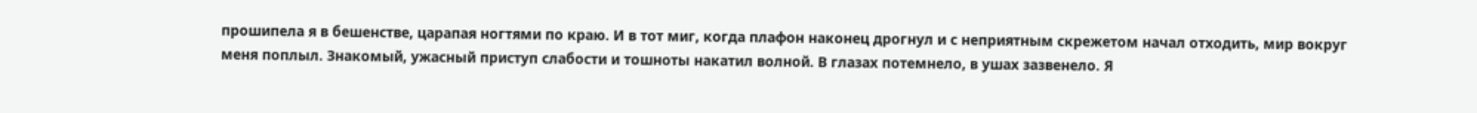прошипела я в бешенстве, царапая ногтями по краю. И в тот миг, когда плафон наконец дрогнул и с неприятным скрежетом начал отходить, мир вокруг меня поплыл. Знакомый, ужасный приступ слабости и тошноты накатил волной. В глазах потемнело, в ушах зазвенело. Я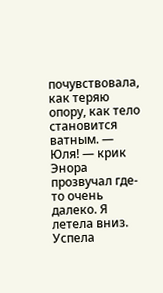почувствовала, как теряю опору, как тело становится ватным. — Юля! — крик Энора прозвучал где-то очень далеко. Я летела вниз. Успела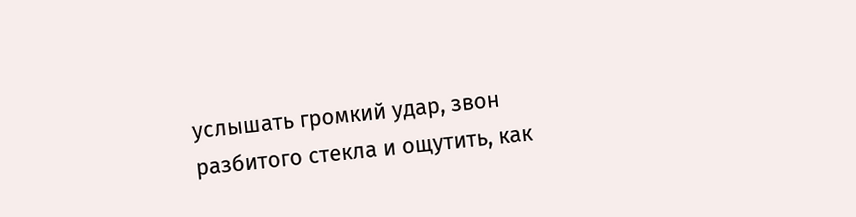услышать громкий удар, звон разбитого стекла и ощутить, как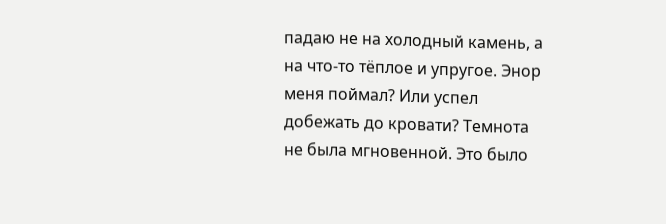падаю не на холодный камень, а на что-то тёплое и упругое. Энор меня поймал? Или успел добежать до кровати? Темнота не была мгновенной. Это было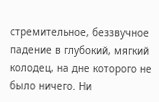стремительное, беззвучное падение в глубокий, мягкий колодец, на дне которого не было ничего. Ни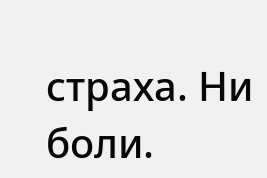страха. Ни боли.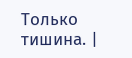Только тишина. |